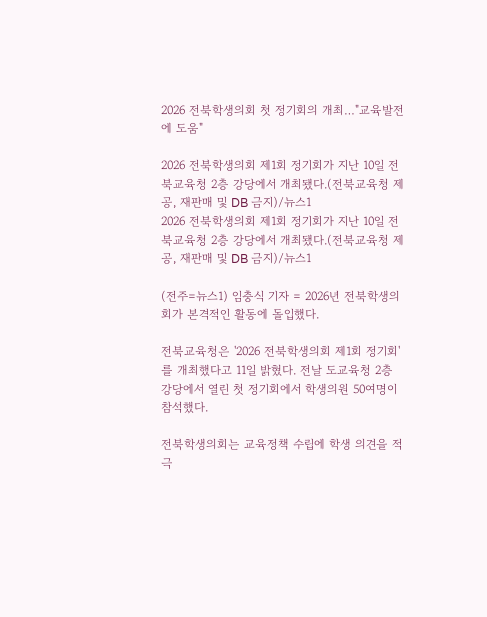2026 전북학생의회 첫 정기회의 개최…"교육발전에 도움"

2026 전북학생의회 제1회 정기회가 지난 10일 전북교육청 2층 강당에서 개최됐다.(전북교육청 제공, 재판매 및 DB 금지)/뉴스1
2026 전북학생의회 제1회 정기회가 지난 10일 전북교육청 2층 강당에서 개최됐다.(전북교육청 제공, 재판매 및 DB 금지)/뉴스1

(전주=뉴스1) 임충식 기자 = 2026년 전북학생의회가 본격적인 활동에 돌입했다.

전북교육청은 '2026 전북학생의회 제1회 정기회'를 개최했다고 11일 밝혔다. 전날 도교육청 2층 강당에서 열린 첫 정기회에서 학생의원 50여명이 참석했다.

전북학생의회는 교육정책 수립에 학생 의견을 적극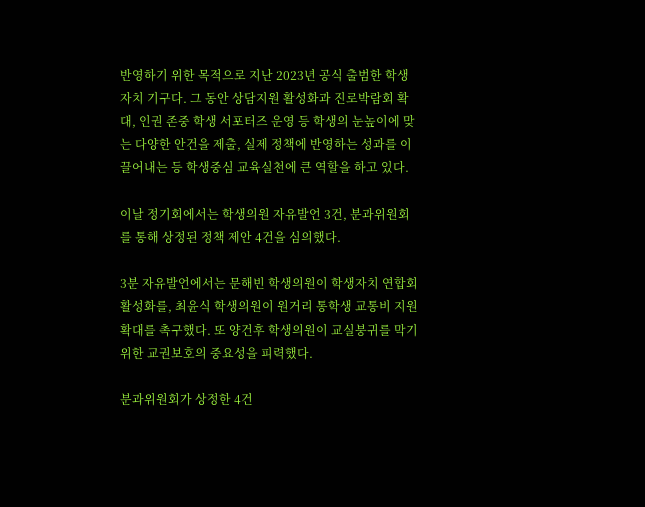반영하기 위한 목적으로 지난 2023년 공식 출범한 학생자치 기구다. 그 동안 상담지원 활성화과 진로박람회 확대, 인권 존중 학생 서포터즈 운영 등 학생의 눈높이에 맞는 다양한 안건을 제출, 실제 정책에 반영하는 성과를 이끌어내는 등 학생중심 교육실천에 큰 역할을 하고 있다.

이날 정기회에서는 학생의원 자유발언 3건, 분과위원회를 통해 상정된 정책 제안 4건을 심의했다.

3분 자유발언에서는 문해빈 학생의원이 학생자치 연합회 활성화를, 최윤식 학생의원이 원거리 통학생 교통비 지원 확대를 촉구했다. 또 양건후 학생의원이 교실붕귀를 막기 위한 교권보호의 중요성을 피력했다.

분과위원회가 상정한 4건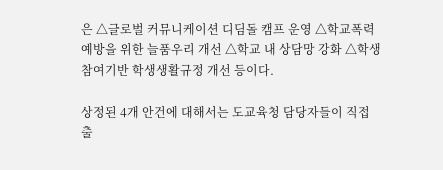은 △글로벌 커뮤니케이션 디딤돌 캠프 운영 △학교폭력 예방을 위한 늘품우리 개선 △학교 내 상담망 강화 △학생 참여기반 학생생활규정 개선 등이다.

상정된 4개 안건에 대해서는 도교육청 담당자들이 직접 출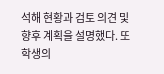석해 현황과 검토 의견 및 향후 계획을 설명했다. 또 학생의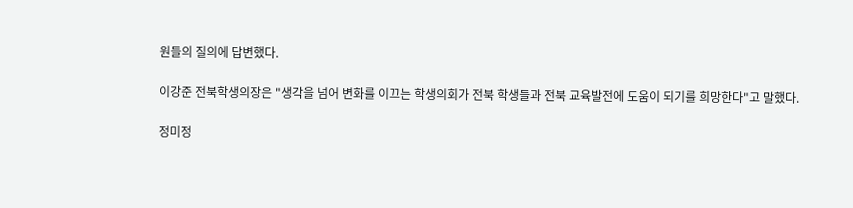원들의 질의에 답변했다.

이강준 전북학생의장은 "생각을 넘어 변화를 이끄는 학생의회가 전북 학생들과 전북 교육발전에 도움이 되기를 희망한다"고 말했다.

정미정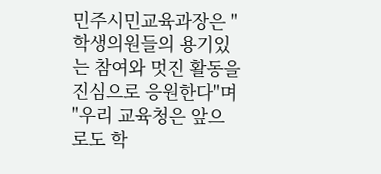민주시민교육과장은 "학생의원들의 용기있는 참여와 멋진 활동을 진심으로 응원한다"며 "우리 교육청은 앞으로도 학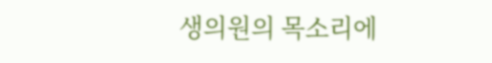생의원의 목소리에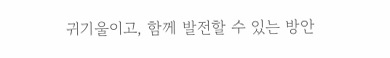귀기울이고, 함께 발전할 수 있는 방안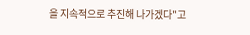을 지속적으로 추진해 나가겠다"고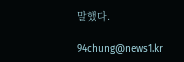말했다.

94chung@news1.kr